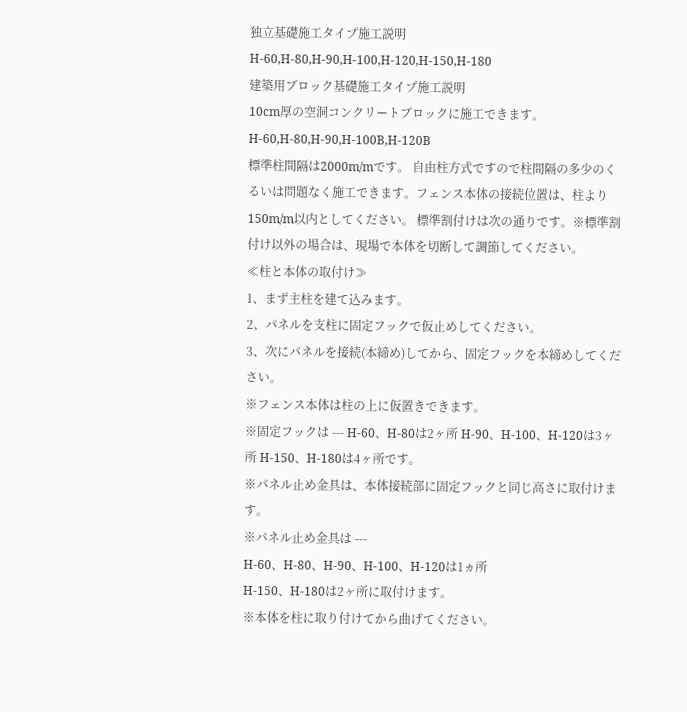独立基礎施工タイプ施工説明
H-60,H-80,H-90,H-100,H-120,H-150,H-180
建築用ブロック基礎施工タイプ施工説明
10cm厚の空洞コンクリートブロックに施工できます。
H-60,H-80,H-90,H-100B,H-120B
標準柱間隔は2000m/mです。 自由柱方式ですので柱間隔の多少のくるいは問題なく施工できます。フェンス本体の接続位置は、柱より150m/m以内としてください。 標準割付けは次の通りです。※標準割付け以外の場合は、現場で本体を切断して調節してください。
≪柱と本体の取付け≫
1、まず主柱を建て込みます。
2、パネルを支柱に固定フックで仮止めしてください。
3、次にパネルを接続(本締め)してから、固定フックを本締めしてください。
※フェンス本体は柱の上に仮置きできます。
※固定フックは --- H-60、H-80は2ヶ所 H-90、H-100、H-120は3ヶ所 H-150、H-180は4ヶ所です。
※パネル止め金具は、本体接続部に固定フックと同じ高さに取付けます。
※パネル止め金具は ---
H-60、H-80、H-90、H-100、H-120は1ヵ所
H-150、H-180は2ヶ所に取付けます。
※本体を柱に取り付けてから曲げてください。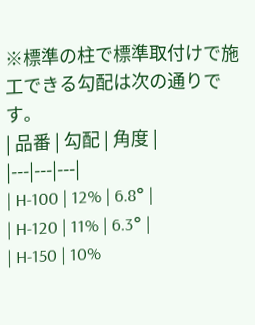※標準の柱で標準取付けで施工できる勾配は次の通りです。
| 品番 | 勾配 | 角度 |
|---|---|---|
| H-100 | 12% | 6.8° |
| H-120 | 11% | 6.3° |
| H-150 | 10%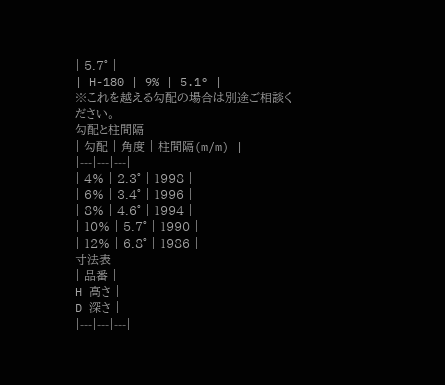| 5.7° |
| H-180 | 9% | 5.1° |
※これを越える勾配の場合は別途ご相談ください。
勾配と柱間隔
| 勾配 | 角度 | 柱間隔(m/m) |
|---|---|---|
| 4% | 2.3° | 1998 |
| 6% | 3.4° | 1996 |
| 8% | 4.6° | 1994 |
| 10% | 5.7° | 1990 |
| 12% | 6.8° | 1986 |
寸法表
| 品番 |
H 高さ |
D 深さ |
|---|---|---|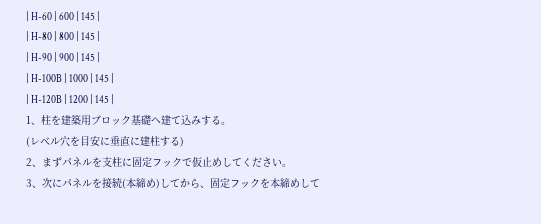| H-60 | 600 | 145 |
| H-80 | 800 | 145 |
| H-90 | 900 | 145 |
| H-100B | 1000 | 145 |
| H-120B | 1200 | 145 |
1、柱を建築用ブロック基礎へ建て込みする。
(レベル穴を目安に垂直に建柱する)
2、まずパネルを支柱に固定フックで仮止めしてください。
3、次にパネルを接続(本締め)してから、固定フックを本締めして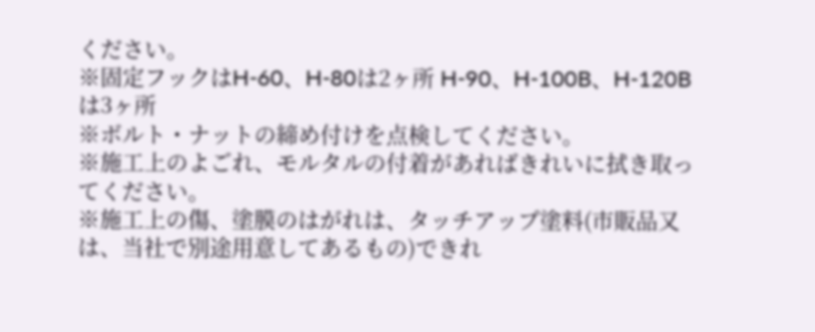ください。
※固定フックはH-60、H-80は2ヶ所 H-90、H-100B、H-120Bは3ヶ所
※ボルト・ナットの締め付けを点検してください。
※施工上のよごれ、モルタルの付着があればきれいに拭き取ってください。
※施工上の傷、塗膜のはがれは、タッチアップ塗料(市販品又は、当社で別途用意してあるもの)できれ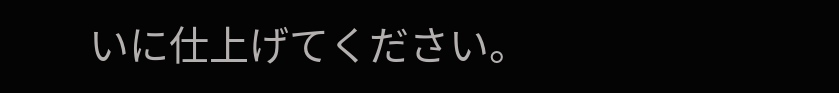いに仕上げてください。